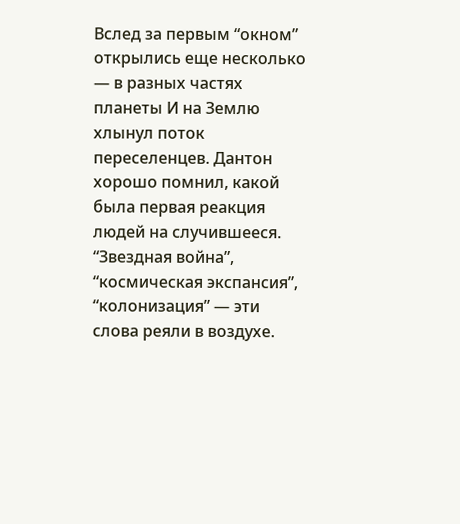Вслед за первым “окном” открылись еще несколько — в разных частях планеты И на Землю хлынул поток переселенцев. Дантон хорошо помнил, какой была первая реакция людей на случившееся. “Звездная война”, “космическая экспансия”, “колонизация” — эти слова реяли в воздухе.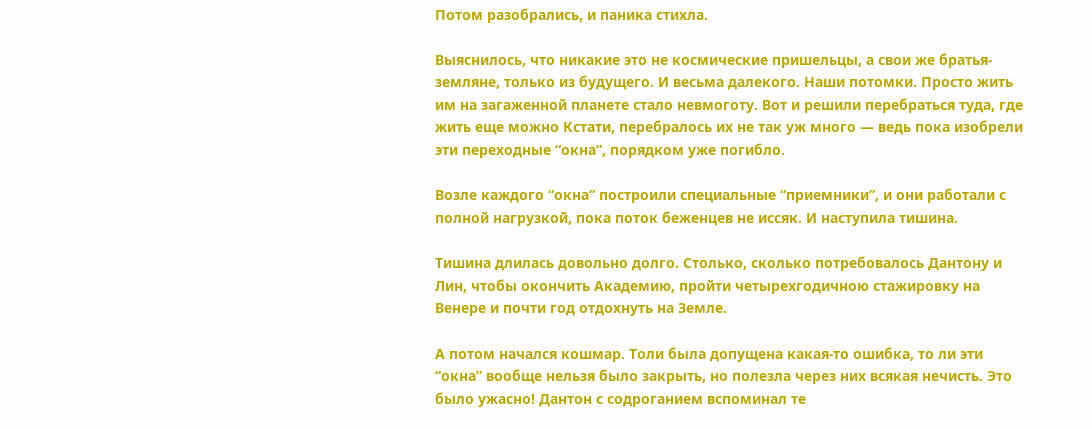Потом разобрались, и паника стихла.

Выяснилось, что никакие это не космические пришельцы, а свои же братья-земляне, только из будущего. И весьма далекого. Наши потомки. Просто жить им на загаженной планете стало невмоготу. Вот и решили перебраться туда, где жить еще можно Кстати, перебралось их не так уж много — ведь пока изобрели эти переходные “окна”, порядком уже погибло.

Возле каждого “окна” построили специальные “приемники”, и они работали с полной нагрузкой, пока поток беженцев не иссяк. И наступила тишина.

Тишина длилась довольно долго. Столько, сколько потребовалось Дантону и Лин, чтобы окончить Академию, пройти четырехгодичною стажировку на Венере и почти год отдохнуть на Земле.

А потом начался кошмар. Толи была допущена какая-то ошибка, то ли эти “окна” вообще нельзя было закрыть, но полезла через них всякая нечисть. Это было ужасно! Дантон с содроганием вспоминал те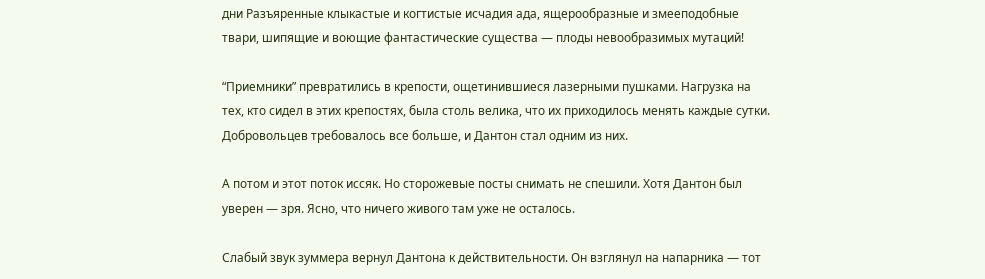дни Разъяренные клыкастые и когтистые исчадия ада, ящерообразные и змееподобные твари, шипящие и воющие фантастические существа — плоды невообразимых мутаций!

“Приемники” превратились в крепости, ощетинившиеся лазерными пушками. Нагрузка на тех, кто сидел в этих крепостях, была столь велика, что их приходилось менять каждые сутки. Добровольцев требовалось все больше, и Дантон стал одним из них.

А потом и этот поток иссяк. Но сторожевые посты снимать не спешили. Хотя Дантон был уверен — зря. Ясно, что ничего живого там уже не осталось.

Слабый звук зуммера вернул Дантона к действительности. Он взглянул на напарника — тот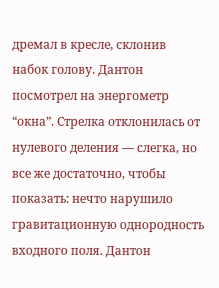дремал в кресле, склонив набок голову. Дантон посмотрел на энергометр “окна”. Стрелка отклонилась от нулевого деления — слегка, но все же достаточно, чтобы показать: нечто нарушило гравитационную однородность входного поля. Дантон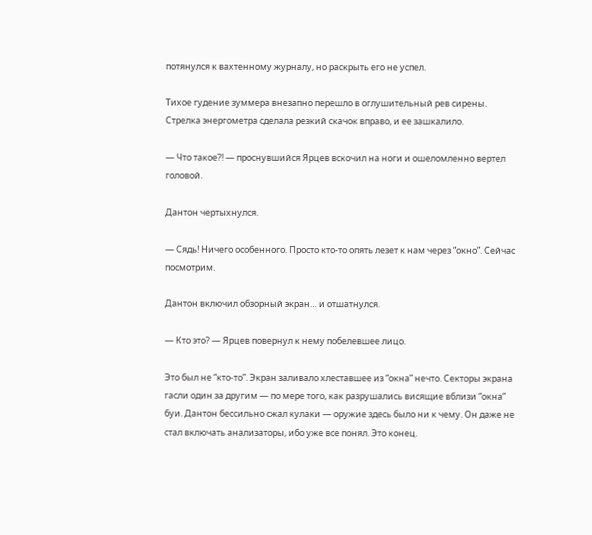потянулся к вахтенному журналу, но раскрыть его не успел.

Тихое гудение зуммера внезапно перешло в оглушительный рев сирены. Стрелка энергометра сделала резкий скачок вправо, и ее зашкалило.

— Что такое?! — проснувшийся Ярцев вскочил на ноги и ошеломленно вертел головой.

Дантон чертыхнулся.

— Сядь! Ничего особенного. Просто кто-то опять лезет к нам через “окно”. Сейчас посмотрим.

Дантон включил обзорный экран… и отшатнулся.

— Кто это? — Ярцев повернул к нему побелевшее лицо.

Это был не “кто-то”. Экран заливало хлеставшее из “окна” нечто. Секторы экрана гасли один за другим — по мере того, как разрушались висящие вблизи “окна” буи. Дантон бессильно сжал кулаки — оружие здесь было ни к чему. Он даже не стал включать анализаторы, ибо уже все понял. Это конец.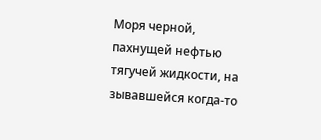Моря черной, пахнущей нефтью тягучей жидкости, на зывавшейся когда-то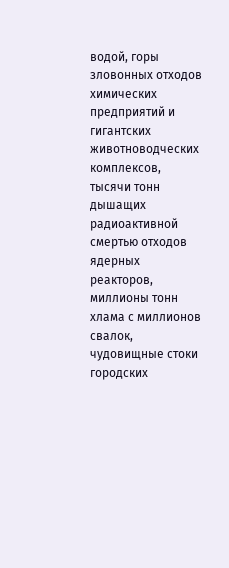водой, горы зловонных отходов химических предприятий и гигантских животноводческих комплексов, тысячи тонн дышащих радиоактивной смертью отходов ядерных реакторов, миллионы тонн хлама с миллионов свалок, чудовищные стоки городских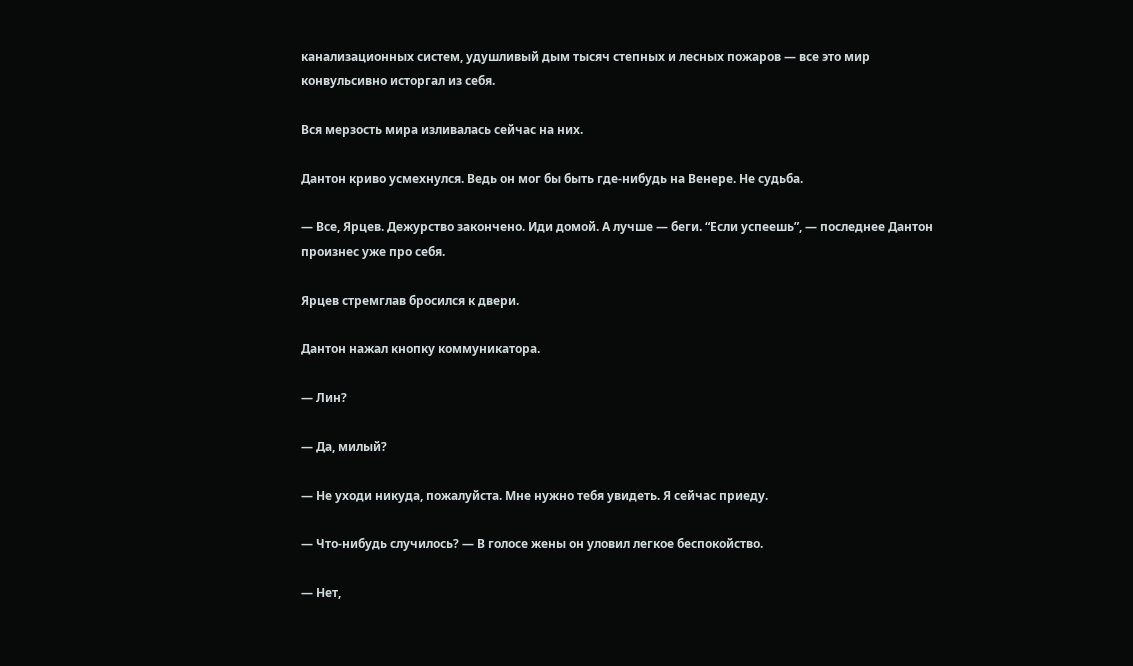канализационных систем, удушливый дым тысяч степных и лесных пожаров — все это мир конвульсивно исторгал из себя.

Вся мерзость мира изливалась сейчас на них.

Дантон криво усмехнулся. Ведь он мог бы быть где-нибудь на Венере. Не судьба.

— Все, Ярцев. Дежурство закончено. Иди домой. А лучше — беги. “Если успеешь”, — последнее Дантон произнес уже про себя.

Ярцев стремглав бросился к двери.

Дантон нажал кнопку коммуникатора.

— Лин?

— Да, милый?

— Не уходи никуда, пожалуйста. Мне нужно тебя увидеть. Я сейчас приеду.

— Что-нибудь случилось? — В голосе жены он уловил легкое беспокойство.

— Нет,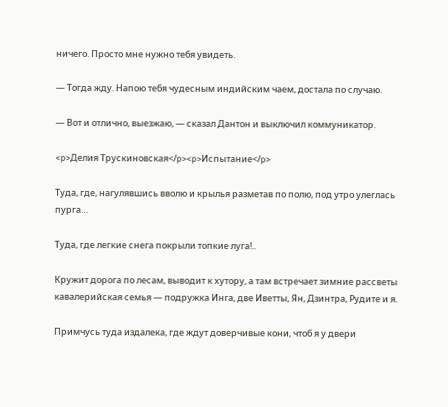ничего. Просто мне нужно тебя увидеть.

— Тогда жду. Напою тебя чудесным индийским чаем, достала по случаю.

— Вот и отлично, выезжаю, — сказал Дантон и выключил коммуникатор.

<p>Делия Трускиновская</p><p>Испытание</p>

Туда, где, нагулявшись вволю и крылья разметав по полю, под утро улеглась пурга…

Туда, где легкие снега покрыли топкие луга!..

Кружит дорога по лесам, выводит к хутору, а там встречает зимние рассветы кавалерийская семья — подружка Инга, две Иветты, Ян, Дзинтра, Рудите и я.

Примчусь туда издалека, где ждут доверчивые кони, чтоб я у двери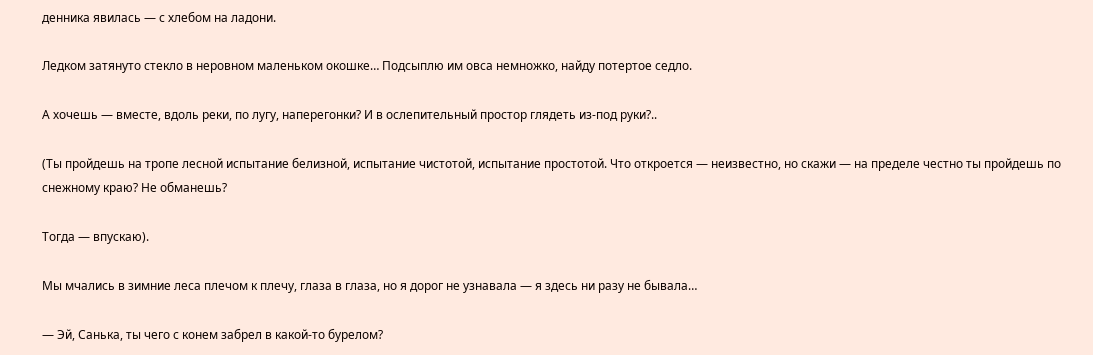денника явилась — с хлебом на ладони.

Ледком затянуто стекло в неровном маленьком окошке… Подсыплю им овса немножко, найду потертое седло.

А хочешь — вместе, вдоль реки, по лугу, наперегонки? И в ослепительный простор глядеть из-под руки?..

(Ты пройдешь на тропе лесной испытание белизной, испытание чистотой, испытание простотой. Что откроется — неизвестно, но скажи — на пределе честно ты пройдешь по снежному краю? Не обманешь?

Тогда — впускаю).

Мы мчались в зимние леса плечом к плечу, глаза в глаза, но я дорог не узнавала — я здесь ни разу не бывала…

— Эй, Санька, ты чего с конем забрел в какой-то бурелом?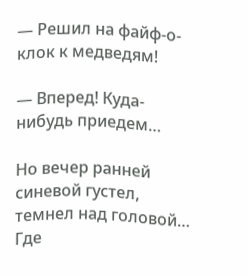— Решил на файф-о-клок к медведям!

— Вперед! Куда-нибудь приедем…

Но вечер ранней синевой густел, темнел над головой… Где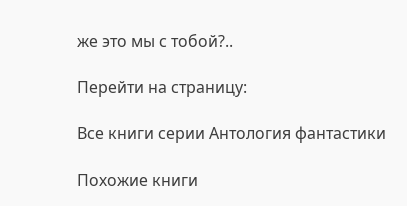же это мы с тобой?..

Перейти на страницу:

Все книги серии Антология фантастики

Похожие книги